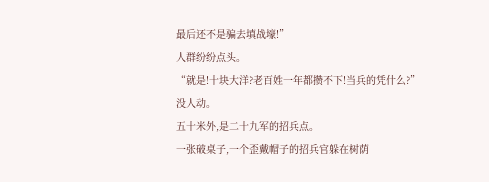最后还不是骗去填战壕!”
人群纷纷点头。
“就是!十块大洋?老百姓一年都攒不下!当兵的凭什么?”
没人动。
五十米外,是二十九军的招兵点。
一张破桌子,一个歪戴帽子的招兵官躲在树荫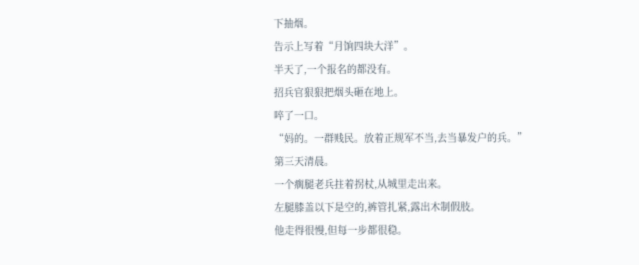下抽烟。
告示上写着“月饷四块大洋”。
半天了,一个报名的都没有。
招兵官狠狠把烟头砸在地上。
啐了一口。
“妈的。一群贱民。放着正规军不当,去当暴发户的兵。”
第三天清晨。
一个瘸腿老兵拄着拐杖,从城里走出来。
左腿膝盖以下是空的,裤管扎紧,露出木制假肢。
他走得很慢,但每一步都很稳。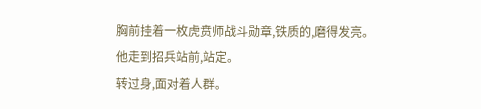胸前挂着一枚虎贲师战斗勋章,铁质的,磨得发亮。
他走到招兵站前,站定。
转过身,面对着人群。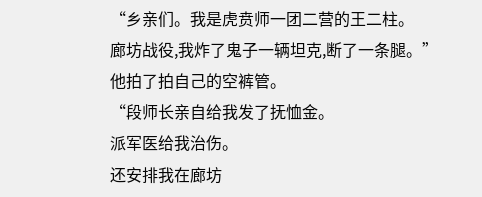“乡亲们。我是虎贲师一团二营的王二柱。
廊坊战役,我炸了鬼子一辆坦克,断了一条腿。”
他拍了拍自己的空裤管。
“段师长亲自给我发了抚恤金。
派军医给我治伤。
还安排我在廊坊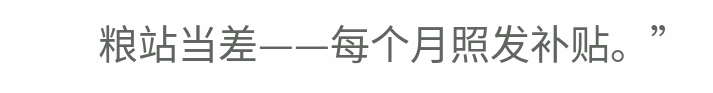粮站当差——每个月照发补贴。”